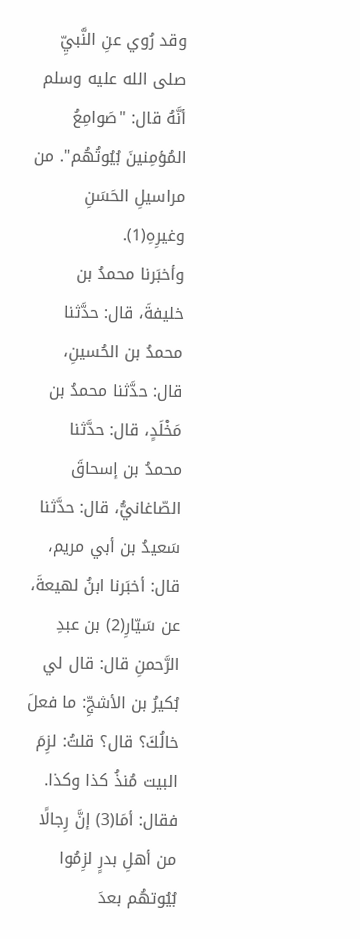وقد رُوي عنِ النَّبيِّ صلى الله عليه وسلم أنَّهُ قال: "صَوامِعُ المُؤمِنينَ بُيُوتُهُم". من مراسيلِ الحَسَنِ وغيرِهِ(1).
وأخبَرنا محمدُ بن خليفةَ، قال: حدَّثنا محمدُ بن الحُسينِ، قال: حدَّثنا محمدُ بن مَخْلَدٍ، قال: حدَّثنا محمدُ بن إسحاقَ الصّاغانيُّ، قال: حدَّثنا سَعيدُ بن أبي مريم، قال: أخبَرنا ابنُ لهيعةَ، عن سَيّارِ(2) بن عبدِ الرَّحمنِ قال: قال لي بُكيرُ بن الأشجِّ: ما فعلَ خالُكَ؟ قال؟ قلتُ: لزِمَ البيت مُنذُ كذا وكذا. فقال: أمَا(3) إنَّ رِجالًا من أهلِ بدرٍ لزِمُوا بُيُوتهُم بعدَ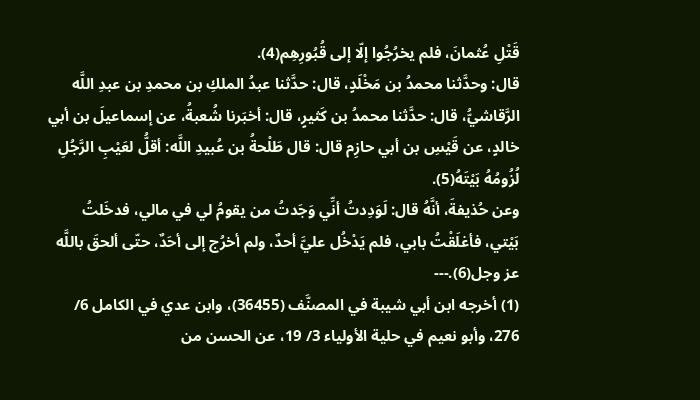قَتْلِ عُثمانَ، فلم يخرُجُوا إلّا إلى قُبُورِهِم(4).
قال: وحدَّثنا محمدُ بن مَخْلَدٍ، قال: حدَّثنا عبدُ الملكِ بن محمدِ بن عبدِ اللَّه الرَّقاشيُّ، قال: حدَّثنا محمدُ بن كَثيرٍ، قال: أخبَرنا شُعبةُ، عن إسماعيلَ بن أبي خالدٍ، عن قَيْسِ بن أبي حازِم قال: قال طَلْحةُ بن عُبيدِ اللَّه: أقلُّ لعَيْبِ الرَّجُلِ لُزُومُهُ بَيْتَهُ(5).
وعن حُذيفةَ، أنَّهُ قال: لَوَدِدتُ أنِّي وَجَدتُ من يقومُ لي في مالي، فدخَلتُ بَيْتي، فأغلَقْتُ بابي، فلم يَدْخُل عليَّ أحدٌ، ولم أخرُج إلى أحَدٌ، حتّى ألحقَ باللَّه عز وجل(6).---
(1) أخرجه ابن أبي شيبة في المصنَّف (36455)، وابن عدي في الكامل 6/ 276، وأبو نعيم في حلية الأولياء 3/ 19، عن الحسن من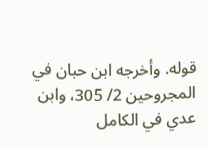قوله. وأخرجه ابن حبان في المجروحين 2/ 305، وابن عدي في الكامل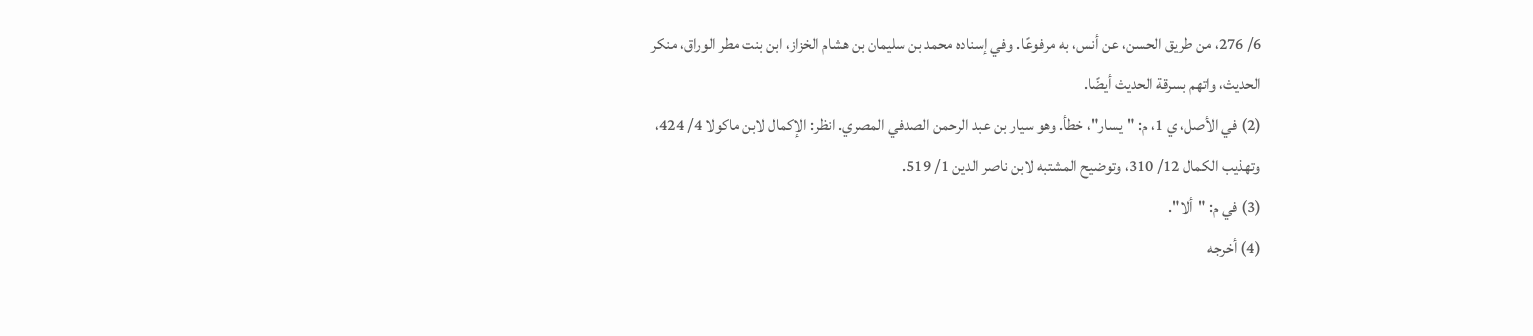6/ 276، من طريق الحسن، عن أنس، به مرفوعًا. وفي إسناده محمد بن سليمان بن هشام الخزاز، ابن بنت مطر الوراق، منكر الحديث، واتهم بسرقة الحديث أيضًا.
(2) في الأصل، ي 1، م: "يسار"، خطأ. وهو سيار بن عبد الرحمن الصدفي المصري. انظر: الإكمال لابن ماكولا 4/ 424، وتهذيب الكمال 12/ 310، وتوضيح المشتبه لابن ناصر الدين 1/ 519.
(3) في م: "ألا".
(4) أخرجه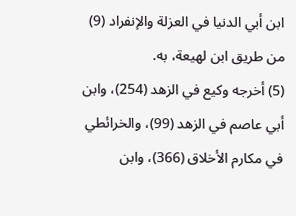ابن أبي الدنيا في العزلة والإنفراد (9) من طريق ابن لهيعة، به.
(5) أخرجه وكيع في الزهد (254)، وابن أبي عاصم في الزهد (99)، والخرائطي في مكارم الأخلاق (366)، وابن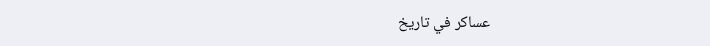عساكر في تاريخ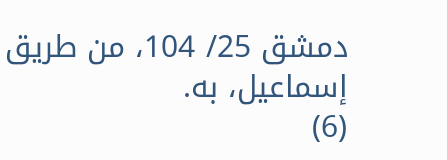دمشق 25/ 104، من طريق إسماعيل، به.
(6)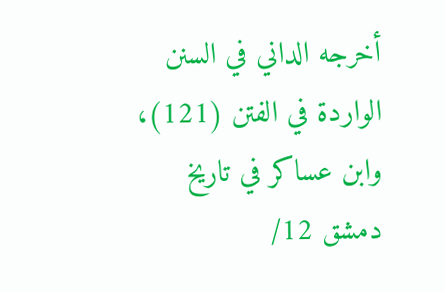أخرجه الداني في السنن الواردة في الفتن (121)، وابن عساكر في تاريخ دمشق 12/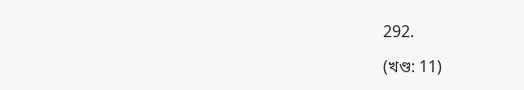292.

(খণ্ড: 11)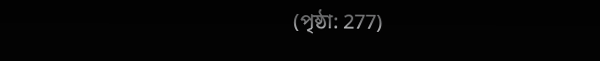(পৃষ্ঠা: 277)